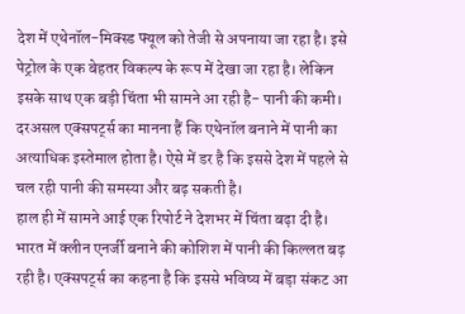देश में एथेनॉल-मिक्स्ड फ्यूल को तेजी से अपनाया जा रहा है। इसे पेट्रोल के एक बेहतर विकल्प के रूप में देखा जा रहा है। लेकिन इसके साथ एक बड़ी चिंता भी सामने आ रही है- पानी की कमी। दरअसल एक्सपर्ट्स का मानना हैं कि एथेनॉल बनाने में पानी का अत्याधिक इस्तेमाल होता है। ऐसे में डर है कि इससे देश में पहले से चल रही पानी की समस्या और बढ़ सकती है।
हाल ही में सामने आई एक रिपोर्ट ने देशभर में चिंता बढ़ा दी है। भारत में क्लीन एनर्जी बनाने की कोशिश में पानी की किल्लत बढ़ रही है। एक्सपर्ट्स का कहना है कि इससे भविष्य में बड़ा संकट आ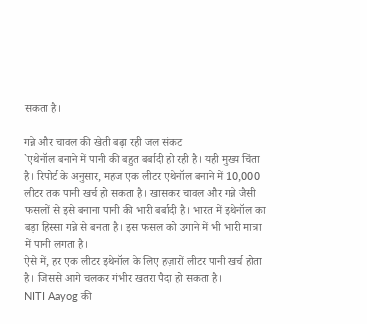सकता है।

गन्ने और चावल की खेती बढ़ा रही जल संकट
`एथेनॉल बनाने में पानी की बहुत बर्बादी हो रही है। यही मुख्य चिंता है। रिपोर्ट के अनुसार, महज एक लीटर एथेनॉल बनाने में 10,000 लीटर तक पानी खर्च हो सकता है। खासकर चावल और गन्ने जैसी फसलों से इसे बनाना पानी की भारी बर्बादी है। भारत में इथेनॉल का बड़ा हिस्सा गन्ने से बनता है। इस फसल को उगाने में भी भारी मात्रा में पानी लगता है।
ऐसे में, हर एक लीटर इथेनॉल के लिए हज़ारों लीटर पानी खर्च होता है। जिससे आगे चलकर गंभीर खतरा पैदा हो सकता है।
NITI Aayog की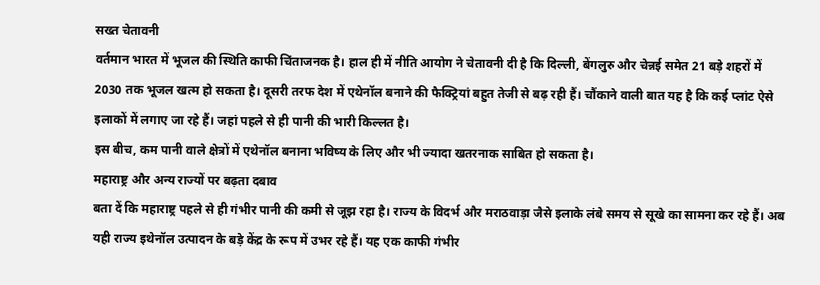सख्त चेतावनी
वर्तमान भारत में भूजल की स्थिति काफी चिंताजनक है। हाल ही में नीति आयोग ने चेतावनी दी है कि दिल्ली, बेंगलुरु और चेन्नई समेत 21 बड़े शहरों में 2030 तक भूजल खत्म हो सकता है। दूसरी तरफ देश में एथेनॉल बनाने की फैक्ट्रियां बहुत तेजी से बढ़ रही हैं। चौंकाने वाली बात यह है कि कई प्लांट ऐसे इलाकों में लगाए जा रहे हैं। जहां पहले से ही पानी की भारी किल्लत है।
इस बीच, कम पानी वाले क्षेत्रों में एथेनॉल बनाना भविष्य के लिए और भी ज्यादा खतरनाक साबित हो सकता है।
महाराष्ट्र और अन्य राज्यों पर बढ़ता दबाव
बता दें कि महाराष्ट्र पहले से ही गंभीर पानी की कमी से जूझ रहा है। राज्य के विदर्भ और मराठवाड़ा जैसे इलाके लंबे समय से सूखे का सामना कर रहे हैं। अब यही राज्य इथेनॉल उत्पादन के बड़े केंद्र के रूप में उभर रहे हैं। यह एक काफी गंभीर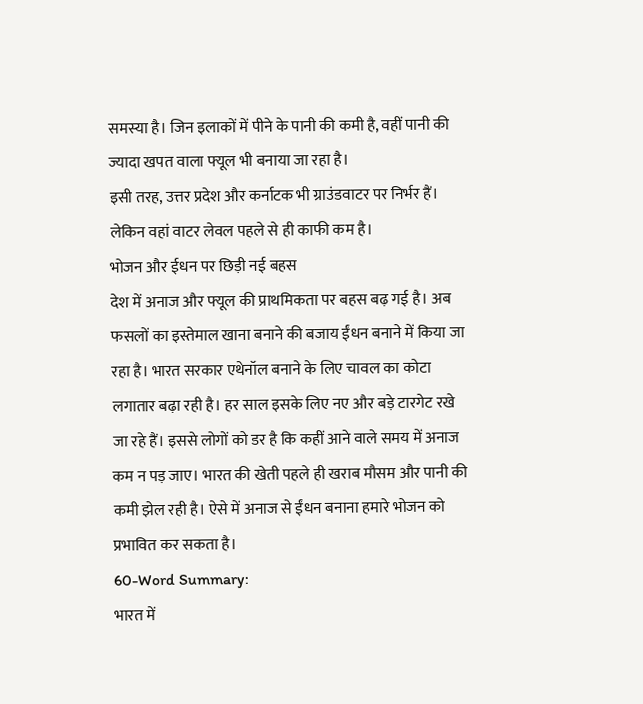समस्या है। जिन इलाकों में पीने के पानी की कमी है, वहीं पानी की ज्यादा खपत वाला फ्यूल भी बनाया जा रहा है।
इसी तरह, उत्तर प्रदेश और कर्नाटक भी ग्राउंडवाटर पर निर्भर हैं। लेकिन वहां वाटर लेवल पहले से ही काफी कम है।
भोजन और ईधन पर छिड़ी नई बहस
देश में अनाज और फ्यूल की प्राथमिकता पर बहस बढ़ गई है। अब फसलों का इस्तेमाल खाना बनाने की बजाय ईंधन बनाने में किया जा रहा है। भारत सरकार एथेनॉल बनाने के लिए चावल का कोटा लगातार बढ़ा रही है। हर साल इसके लिए नए और बड़े टारगेट रखे जा रहे हैं। इससे लोगों को डर है कि कहीं आने वाले समय में अनाज कम न पड़ जाए। भारत की खेती पहले ही खराब मौसम और पानी की कमी झेल रही है। ऐसे में अनाज से ईंधन बनाना हमारे भोजन को प्रभावित कर सकता है।
60-Word Summary:
भारत में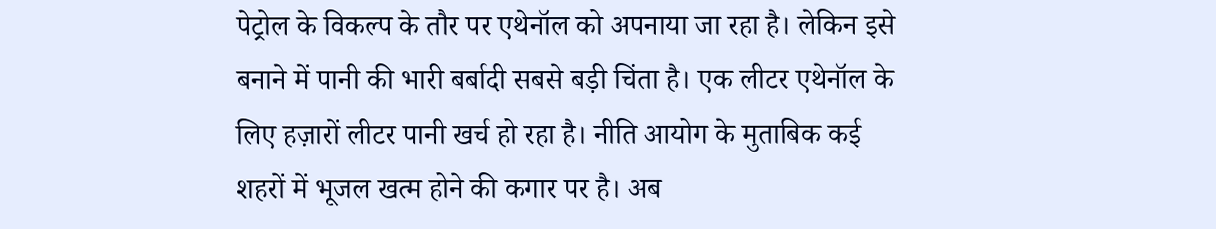पेट्रोल के विकल्प के तौर पर एथेनॉल को अपनाया जा रहा है। लेकिन इसे बनाने में पानी की भारी बर्बादी सबसे बड़ी चिंता है। एक लीटर एथेनॉल के लिए हज़ारों लीटर पानी खर्च हो रहा है। नीति आयोग के मुताबिक कई शहरों में भूजल खत्म होने की कगार पर है। अब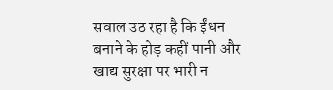सवाल उठ रहा है कि ईंधन बनाने के होड़ कहीं पानी और खाद्य सुरक्षा पर भारी न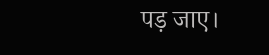पड़ जाए।